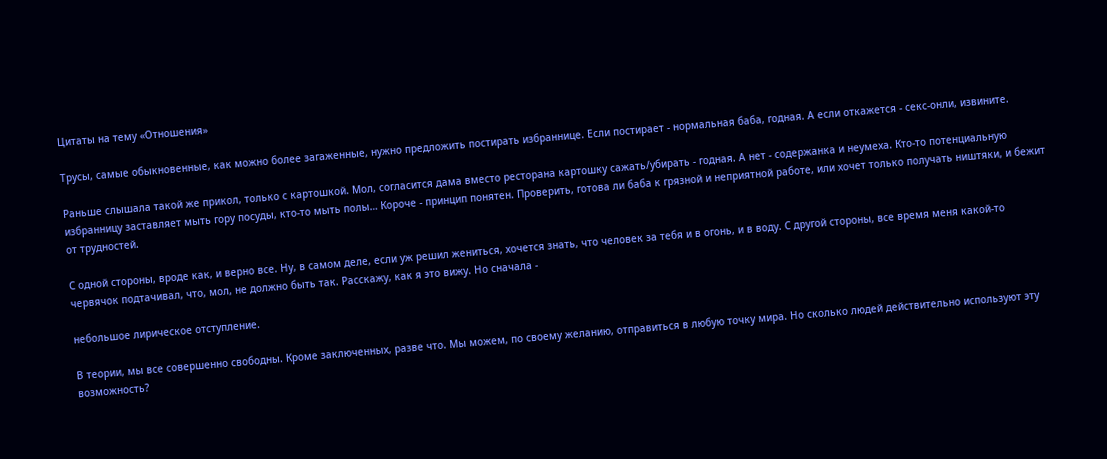Цитаты на тему «Отношения»

Трусы, самые обыкновенные, как можно более загаженные, нужно предложить постирать избраннице. Если постирает - нормальная баба, годная. А если откажется - секс-онли, извините.

Раньше слышала такой же прикол, только с картошкой. Мол, согласится дама вместо ресторана картошку сажать/убирать - годная. А нет - содержанка и неумеха. Кто-то потенциальную избранницу заставляет мыть гору посуды, кто-то мыть полы… Короче - принцип понятен. Проверить, готова ли баба к грязной и неприятной работе, или хочет только получать ништяки, и бежит от трудностей.

С одной стороны, вроде как, и верно все. Ну, в самом деле, если уж решил жениться, хочется знать, что человек за тебя и в огонь, и в воду. С другой стороны, все время меня какой-то червячок подтачивал, что, мол, не должно быть так. Расскажу, как я это вижу. Но сначала -

небольшое лирическое отступление.

В теории, мы все совершенно свободны. Кроме заключенных, разве что. Мы можем, по своему желанию, отправиться в любую точку мира. Но сколько людей действительно используют эту возможность?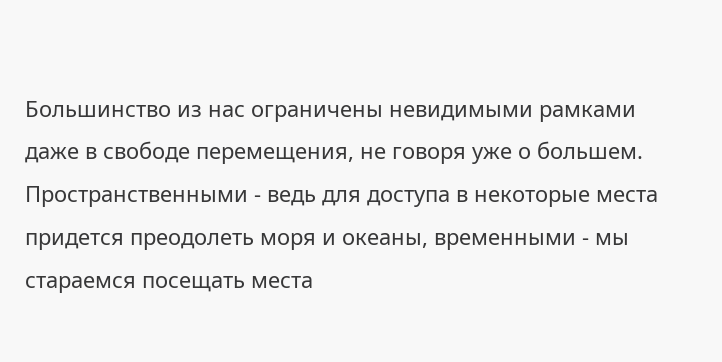Большинство из нас ограничены невидимыми рамками даже в свободе перемещения, не говоря уже о большем. Пространственными - ведь для доступа в некоторые места придется преодолеть моря и океаны, временными - мы стараемся посещать места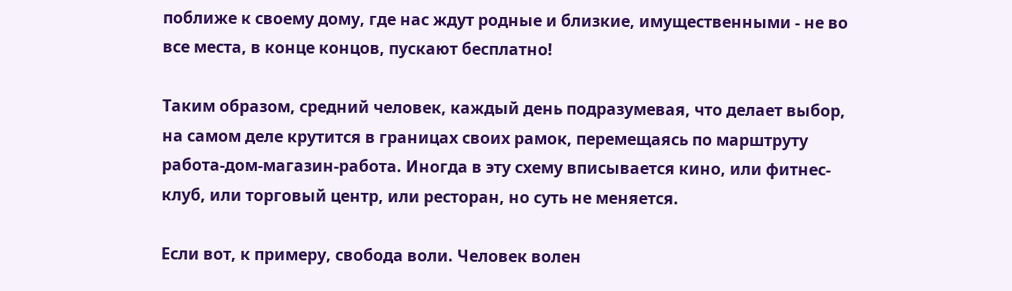поближе к своему дому, где нас ждут родные и близкие, имущественными - не во все места, в конце концов, пускают бесплатно!

Таким образом, средний человек, каждый день подразумевая, что делает выбор, на самом деле крутится в границах своих рамок, перемещаясь по марштруту работа-дом-магазин-работа. Иногда в эту схему вписывается кино, или фитнес-клуб, или торговый центр, или ресторан, но суть не меняется.

Если вот, к примеру, свобода воли. Человек волен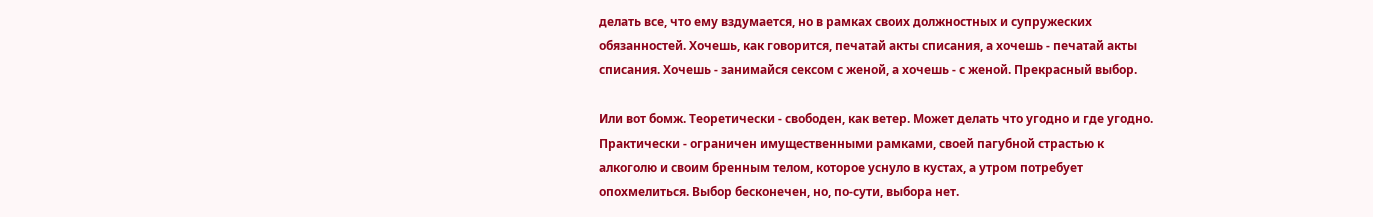делать все, что ему вздумается, но в рамках своих должностных и супружеских обязанностей. Хочешь, как говорится, печатай акты списания, а хочешь - печатай акты списания. Хочешь - занимайся сексом с женой, а хочешь - с женой. Прекрасный выбор.

Или вот бомж. Теоретически - свободен, как ветер. Может делать что угодно и где угодно. Практически - ограничен имущественными рамками, своей пагубной страстью к алкоголю и своим бренным телом, которое уснуло в кустах, а утром потребует опохмелиться. Выбор бесконечен, но, по-сути, выбора нет.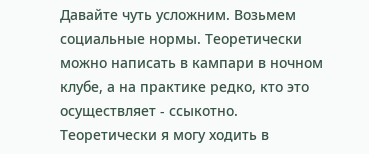Давайте чуть усложним. Возьмем социальные нормы. Теоретически можно написать в кампари в ночном клубе, а на практике редко, кто это осуществляет - ссыкотно. Теоретически я могу ходить в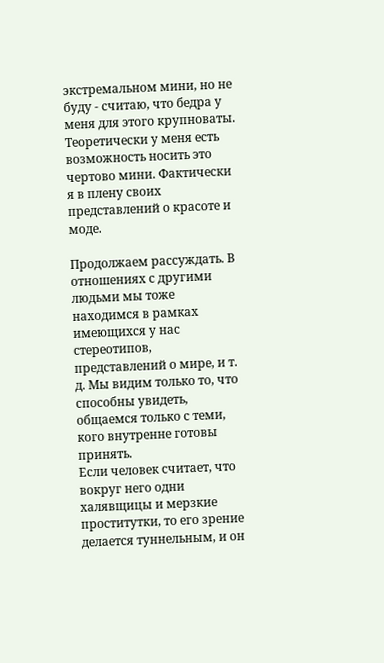экстремальном мини, но не буду - считаю, что бедра у меня для этого крупноваты. Теоретически у меня есть возможность носить это чертово мини. Фактически я в плену своих представлений о красоте и моде.

Продолжаем рассуждать. В отношениях с другими людьми мы тоже находимся в рамках имеющихся у нас стереотипов, представлений о мире, и т. д. Мы видим только то, что способны увидеть, общаемся только с теми, кого внутренне готовы принять.
Если человек считает, что вокруг него одни халявщицы и мерзкие проститутки, то его зрение делается туннельным, и он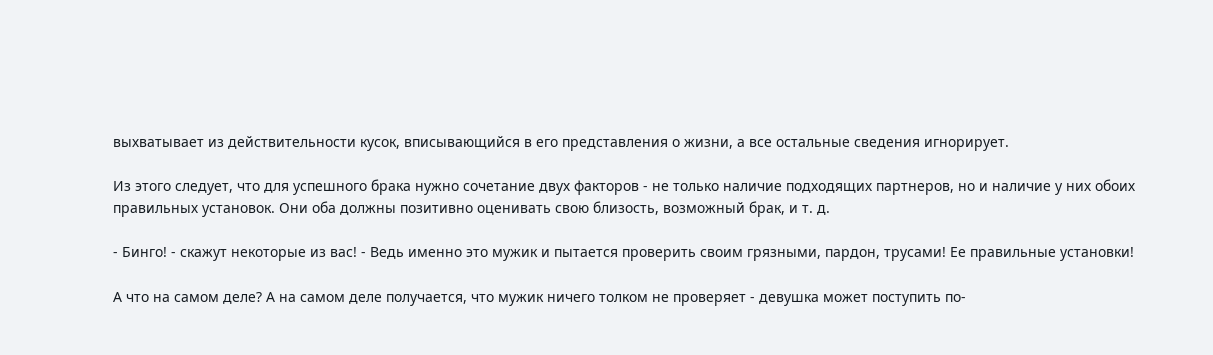выхватывает из действительности кусок, вписывающийся в его представления о жизни, а все остальные сведения игнорирует.

Из этого следует, что для успешного брака нужно сочетание двух факторов - не только наличие подходящих партнеров, но и наличие у них обоих правильных установок. Они оба должны позитивно оценивать свою близость, возможный брак, и т. д.

- Бинго! - скажут некоторые из вас! - Ведь именно это мужик и пытается проверить своим грязными, пардон, трусами! Ее правильные установки!

А что на самом деле? А на самом деле получается, что мужик ничего толком не проверяет - девушка может поступить по-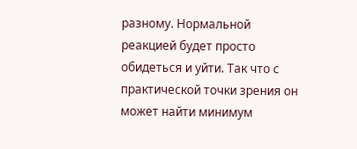разному. Нормальной реакцией будет просто обидеться и уйти. Так что с практической точки зрения он может найти минимум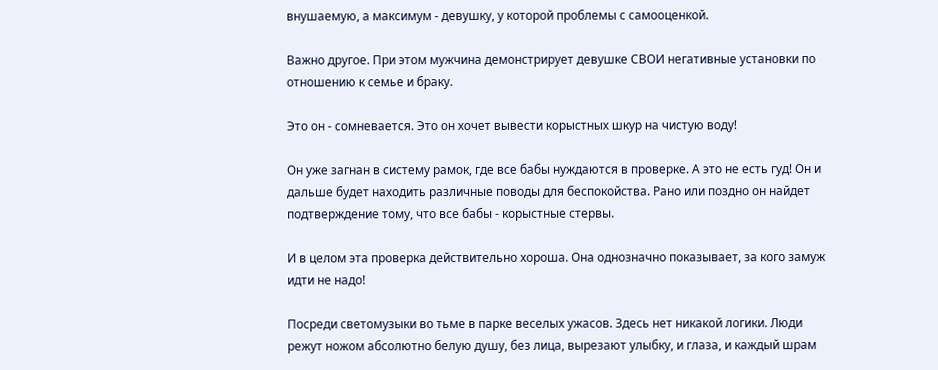внушаемую, а максимум - девушку, у которой проблемы с самооценкой.

Важно другое. При этом мужчина демонстрирует девушке СВОИ негативные установки по отношению к семье и браку.

Это он - сомневается. Это он хочет вывести корыстных шкур на чистую воду!

Он уже загнан в систему рамок, где все бабы нуждаются в проверке. А это не есть гуд! Он и дальше будет находить различные поводы для беспокойства. Рано или поздно он найдет подтверждение тому, что все бабы - корыстные стервы.

И в целом эта проверка действительно хороша. Она однозначно показывает, за кого замуж идти не надо!

Посреди светомузыки во тьме в парке веселых ужасов. Здесь нет никакой логики. Люди режут ножом абсолютно белую душу, без лица, вырезают улыбку, и глаза, и каждый шрам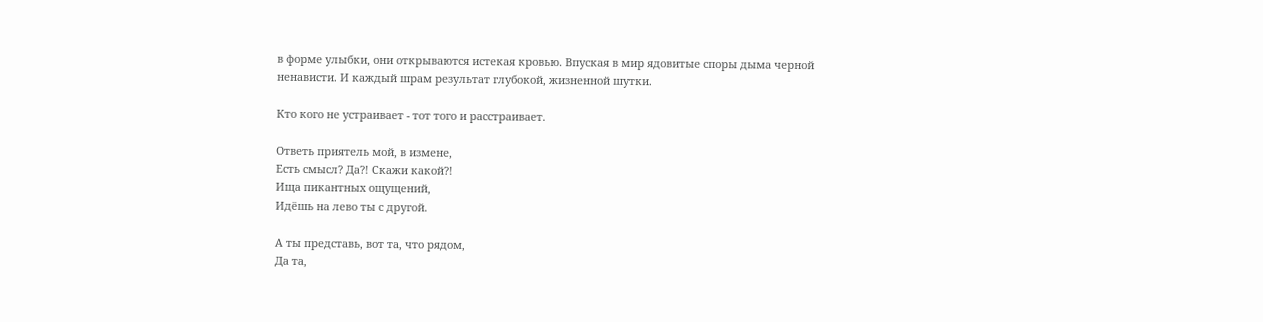в форме улыбки, они открываются истекая кровью. Впуская в мир ядовитые споры дыма черной ненависти. И каждый шрам результат глубокой, жизненной шутки.

Кто кого не устраивает - тот того и расстраивает.

Ответь приятель мой, в измене,
Есть смысл? Да?! Скажи какой?!
Ища пикантных ощущений,
Идёшь на лево ты с другой.

А ты представь, вот та, что рядом,
Да та,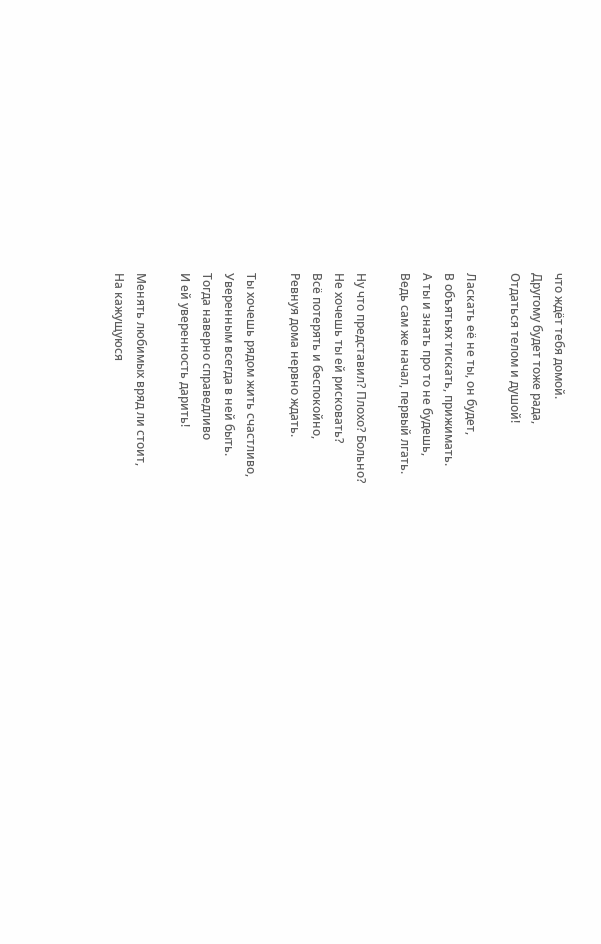что ждёт тебя домой.
Другому будет тоже рада,
Отдаться телом и душой!

Ласкать её не ты, он будет,
В объятьях тискать, прижимать.
А ты и знать про то не будешь,
Ведь сам же начал, первый лгать.

Ну что представил? Плохо? Больно?
Не хочешь ты ей рисковать?
Всё потерять и беспокойно,
Ревнуя дома нервно ждать.

Ты хочешь рядом жить счастливо,
Уверенным всегда в ней быть.
Тогда наверно справедливо
И ей уверенность дарить!

Менять любимых вряд ли стоит,
На кажущуюся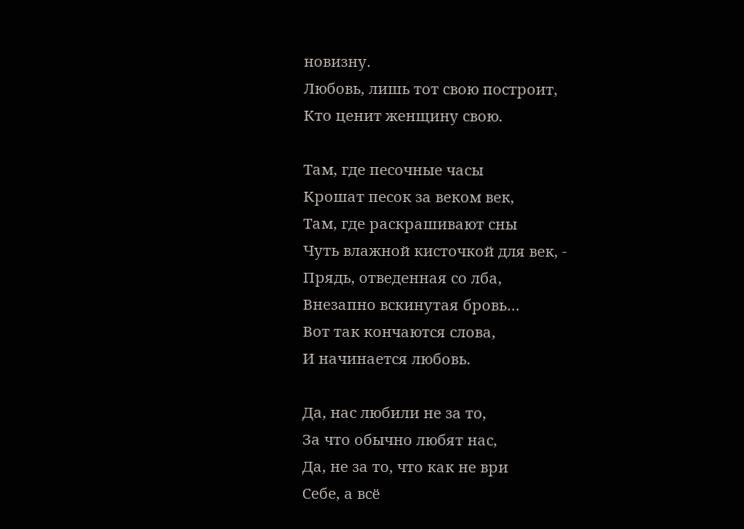новизну.
Любовь, лишь тот свою построит,
Кто ценит женщину свою.

Там, где песочные часы
Крошат песок за веком век,
Там, где раскрашивают сны
Чуть влажной кисточкой для век, -
Прядь, отведенная со лба,
Внезапно вскинутая бровь…
Вот так кончаются слова,
И начинается любовь.

Да, нас любили не за то,
За что обычно любят нас,
Да, не за то, что как не ври
Себе, а всё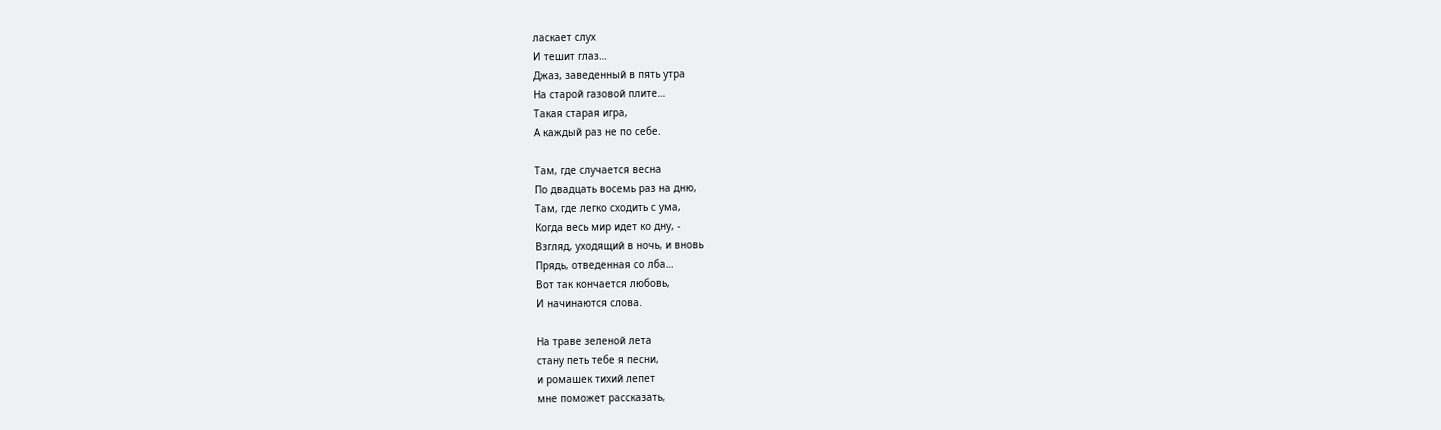ласкает слух
И тешит глаз…
Джаз, заведенный в пять утра
На старой газовой плите…
Такая старая игра,
А каждый раз не по себе.

Там, где случается весна
По двадцать восемь раз на дню,
Там, где легко сходить с ума,
Когда весь мир идет ко дну, -
Взгляд, уходящий в ночь, и вновь
Прядь, отведенная со лба…
Вот так кончается любовь,
И начинаются слова.

На траве зеленой лета
стану петь тебе я песни,
и ромашек тихий лепет
мне поможет рассказать,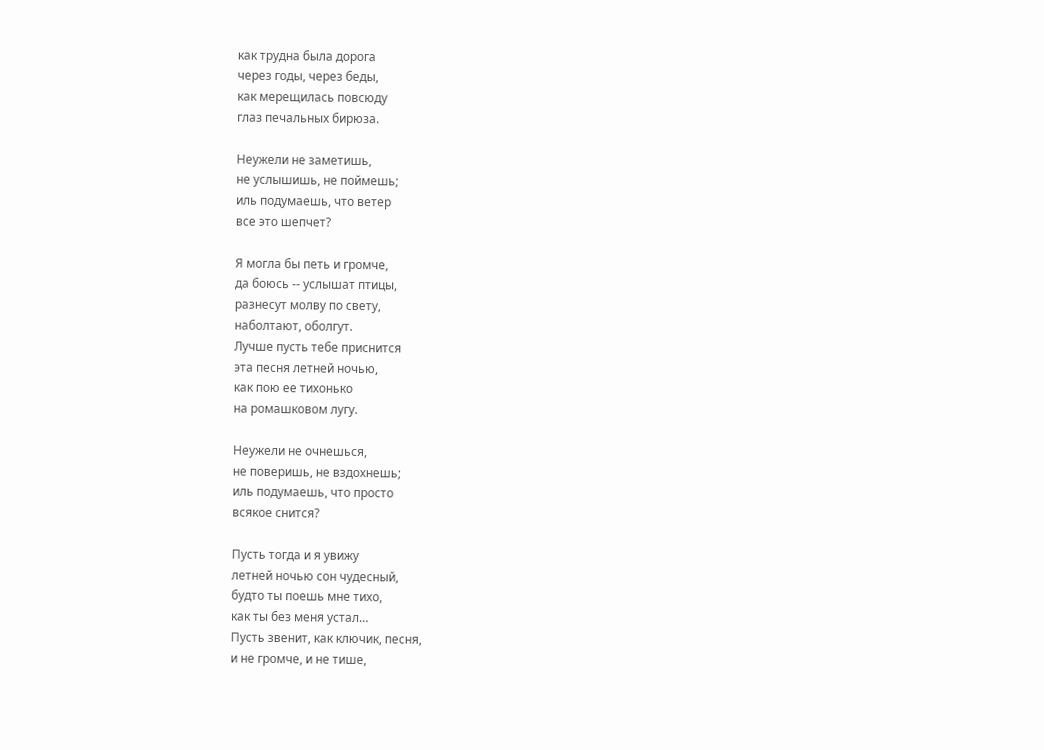как трудна была дорога
через годы, через беды,
как мерещилась повсюду
глаз печальных бирюза.

Неужели не заметишь,
не услышишь, не поймешь;
иль подумаешь, что ветер
все это шепчет?

Я могла бы петь и громче,
да боюсь -- услышат птицы,
разнесут молву по свету,
наболтают, оболгут.
Лучше пусть тебе приснится
эта песня летней ночью,
как пою ее тихонько
на ромашковом лугу.

Неужели не очнешься,
не поверишь, не вздохнешь;
иль подумаешь, что просто
всякое снится?

Пусть тогда и я увижу
летней ночью сон чудесный,
будто ты поешь мне тихо,
как ты без меня устал…
Пусть звенит, как ключик, песня,
и не громче, и не тише,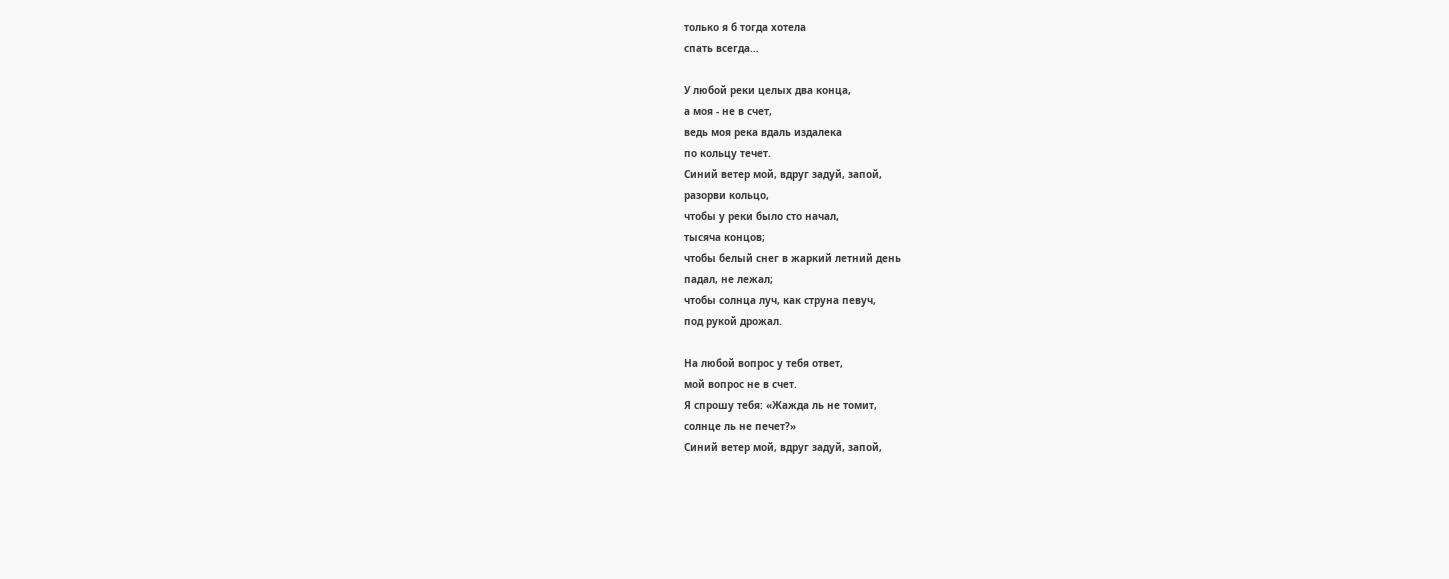только я б тогда хотела
спать всегда…

У любой реки целых два конца,
а моя - не в счет,
ведь моя река вдаль издалека
по кольцу течет.
Синий ветер мой, вдруг задуй, запой,
разорви кольцо,
чтобы у реки было сто начал,
тысяча концов;
чтобы белый снег в жаркий летний день
падал, не лежал;
чтобы солнца луч, как струна певуч,
под рукой дрожал.

На любой вопрос у тебя ответ,
мой вопрос не в счет.
Я спрошу тебя: «Жажда ль не томит,
солнце ль не печет?»
Синий ветер мой, вдруг задуй, запой,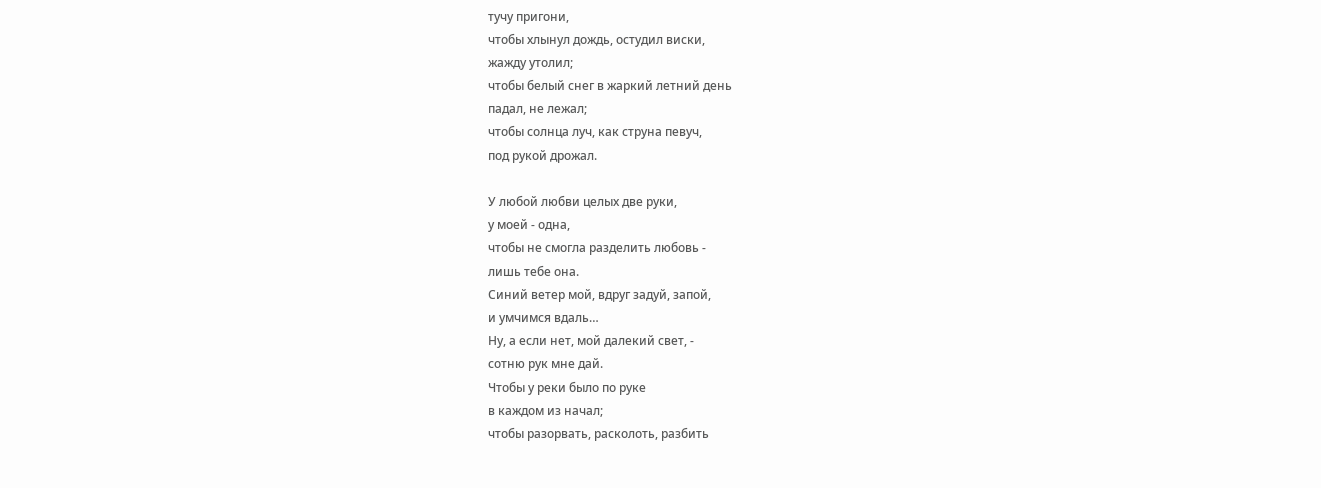тучу пригони,
чтобы хлынул дождь, остудил виски,
жажду утолил;
чтобы белый снег в жаркий летний день
падал, не лежал;
чтобы солнца луч, как струна певуч,
под рукой дрожал.

У любой любви целых две руки,
у моей - одна,
чтобы не смогла разделить любовь -
лишь тебе она.
Синий ветер мой, вдруг задуй, запой,
и умчимся вдаль…
Ну, а если нет, мой далекий свет, -
сотню рук мне дай.
Чтобы у реки было по руке
в каждом из начал;
чтобы разорвать, расколоть, разбить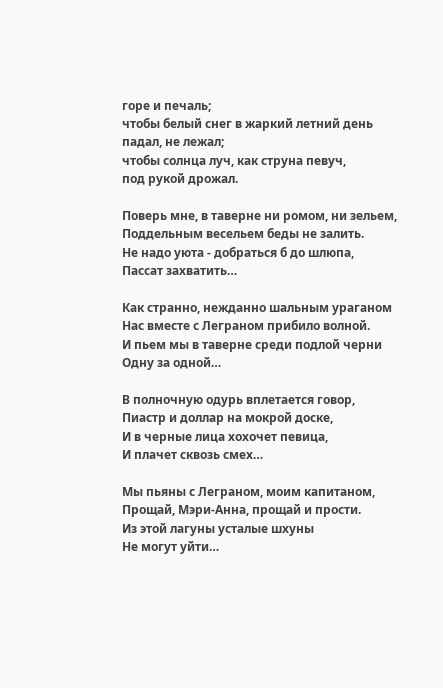горе и печаль;
чтобы белый снег в жаркий летний день
падал, не лежал;
чтобы солнца луч, как струна певуч,
под рукой дрожал.

Поверь мне, в таверне ни ромом, ни зельем,
Поддельным весельем беды не залить.
Не надо уюта - добраться б до шлюпа,
Пассат захватить…

Как странно, нежданно шальным ураганом
Нас вместе с Леграном прибило волной.
И пьем мы в таверне среди подлой черни
Одну за одной…

В полночную одурь вплетается говор,
Пиастр и доллар на мокрой доске,
И в черные лица хохочет певица,
И плачет сквозь смех…

Мы пьяны с Леграном, моим капитаном,
Прощай, Мэри-Анна, прощай и прости.
Из этой лагуны усталые шхуны
Не могут уйти…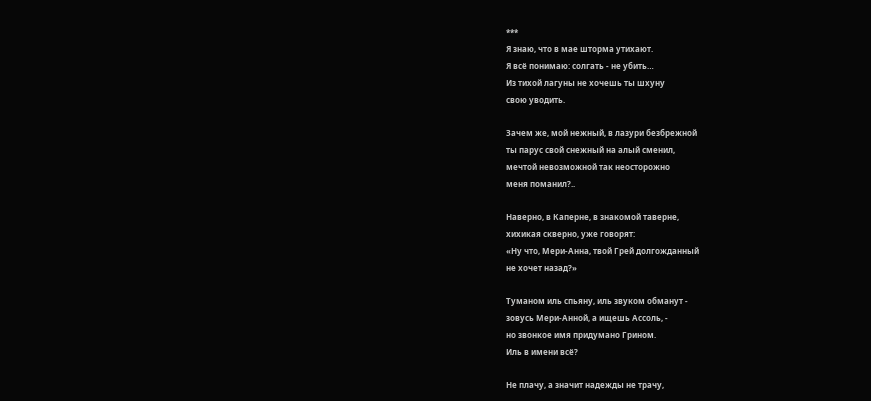***
Я знаю, что в мае шторма утихают.
Я всё понимаю: солгать - не убить…
Из тихой лагуны не хочешь ты шхуну
свою уводить.

Зачем же, мой нежный, в лазури безбрежной
ты парус свой снежный на алый сменил,
мечтой невозможной так неосторожно
меня поманил?..

Наверно, в Каперне, в знакомой таверне,
хихикая скверно, уже говорят:
«Ну что, Мери-Анна, твой Грей долгожданный
не хочет назад?»

Туманом иль спьяну, иль звуком обманут -
зовусь Мери-Анной, а ищешь Ассоль, -
но звонкое имя придумано Грином.
Иль в имени всё?

Не плачу, а значит надежды не трачу,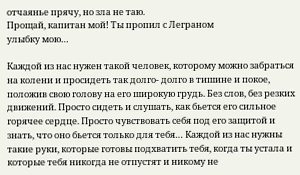отчаянье прячу, но зла не таю.
Прощай, капитан мой! Ты пропил с Леграном
улыбку мою…

Каждой из нас нужен такой человек, которому можно забраться на колени и просидеть так долго- долго в тишине и покое, положив свою голову на его широкую грудь. Без слов, без резких движений. Просто сидеть и слушать, как бьется его сильное горячее сердце. Просто чувствовать себя под его защитой и знать, что оно бьется только для тебя… Каждой из нас нужны такие руки, которые готовы подхватить тебя, когда ты устала и которые тебя никогда не отпустят и никому не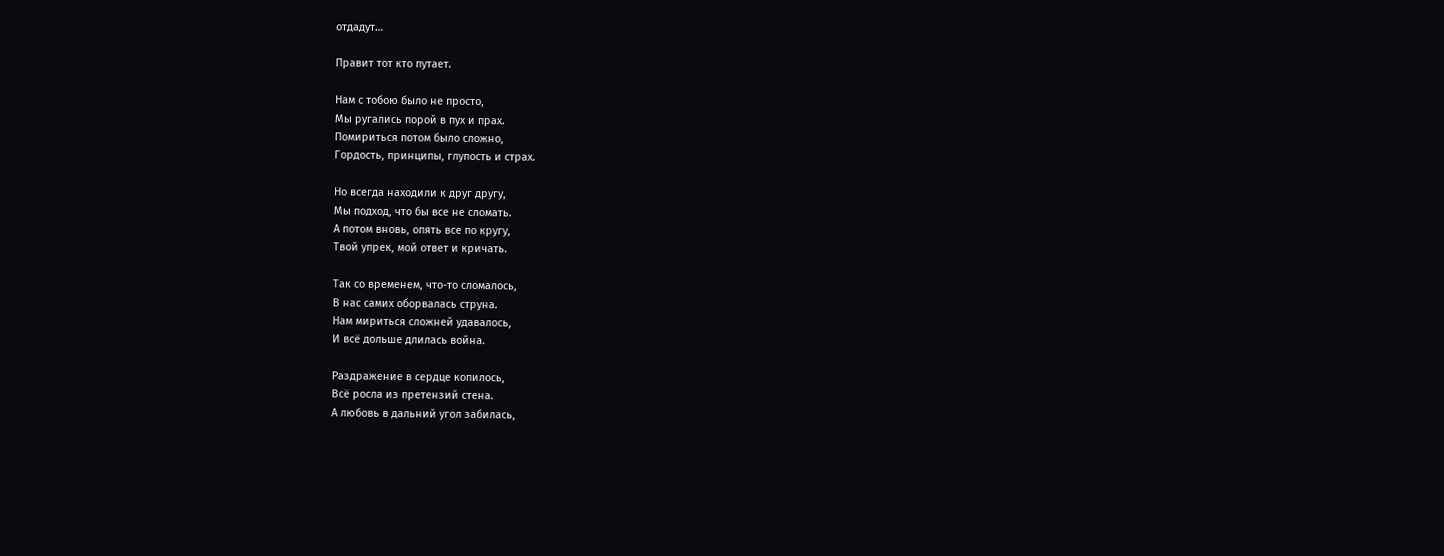отдадут…

Правит тот кто путает.

Нам с тобою было не просто,
Мы ругались порой в пух и прах.
Помириться потом было сложно,
Гордость, принципы, глупость и страх.

Но всегда находили к друг другу,
Мы подход, что бы все не сломать.
А потом вновь, опять все по кругу,
Твой упрек, мой ответ и кричать.

Так со временем, что-то сломалось,
В нас самих оборвалась струна.
Нам мириться сложней удавалось,
И всё дольше длилась война.

Раздражение в сердце копилось,
Всё росла из претензий стена.
А любовь в дальний угол забилась,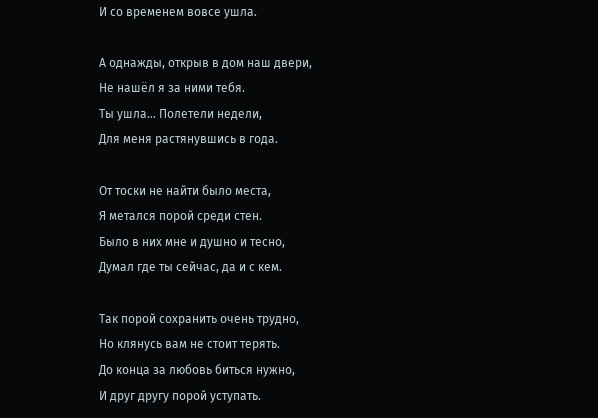И со временем вовсе ушла.

А однажды, открыв в дом наш двери,
Не нашёл я за ними тебя.
Ты ушла… Полетели недели,
Для меня растянувшись в года.

От тоски не найти было места,
Я метался порой среди стен.
Было в них мне и душно и тесно,
Думал где ты сейчас, да и с кем.

Так порой сохранить очень трудно,
Но клянусь вам не стоит терять.
До конца за любовь биться нужно,
И друг другу порой уступать.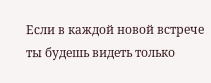Если в каждой новой встрече ты будешь видеть только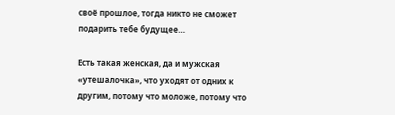своё прошлое, тогда никто не сможет подарить тебе будущее…

Есть такая женская, да и мужская «утешалочка», что уходят от одних к другим, потому что моложе, потому что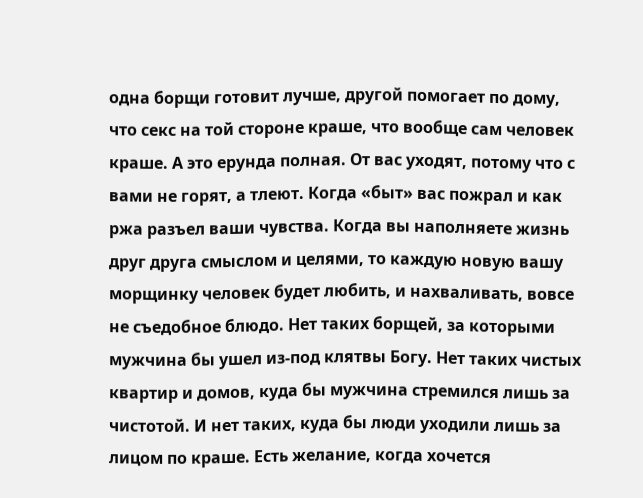одна борщи готовит лучше, другой помогает по дому, что секс на той стороне краше, что вообще сам человек краше. А это ерунда полная. От вас уходят, потому что с вами не горят, а тлеют. Когда «быт» вас пожрал и как ржа разъел ваши чувства. Когда вы наполняете жизнь друг друга смыслом и целями, то каждую новую вашу морщинку человек будет любить, и нахваливать, вовсе не съедобное блюдо. Нет таких борщей, за которыми мужчина бы ушел из-под клятвы Богу. Нет таких чистых квартир и домов, куда бы мужчина стремился лишь за чистотой. И нет таких, куда бы люди уходили лишь за лицом по краше. Есть желание, когда хочется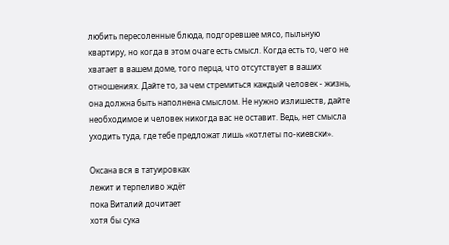любить пересоленные блюда, подгоревшее мясо, пыльную квартиру, но когда в этом очаге есть смысл. Когда есть то, чего не хватает в вашем доме, того перца, что отсутствует в ваших отношениях. Дайте то, за чем стремиться каждый человек - жизнь, она должна быть наполнена смыслом. Не нужно излишеств, дайте необходимое и человек никогда вас не оставит. Ведь, нет смысла уходить туда, где тебе предложат лишь «котлеты по-киевски».

Оксана вся в татуировках
лежит и терпеливо ждёт
пока Виталий дочитает
хотя бы сука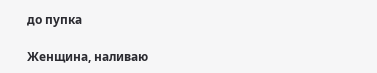до пупка

Женщина, наливаю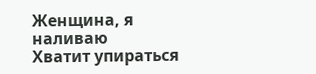Женщина, я наливаю
Хватит упираться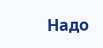Надо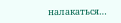налакаться…